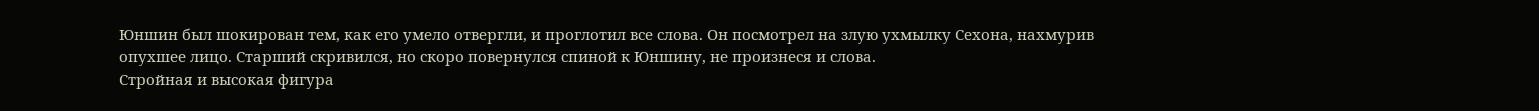Юншин был шокирован тем, как его умело отвергли, и проглотил все слова. Он посмотрел на злую ухмылку Сехона, нахмурив опухшее лицо. Старший скривился, но скоро повернулся спиной к Юншину, не произнеся и слова.
Стройная и высокая фигура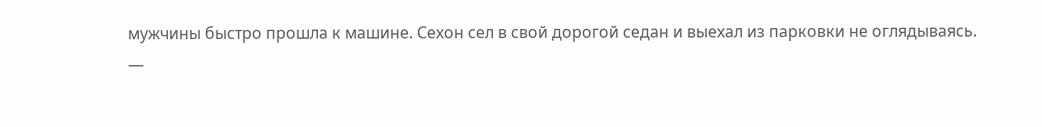мужчины быстро прошла к машине. Сехон сел в свой дорогой седан и выехал из парковки не оглядываясь.
—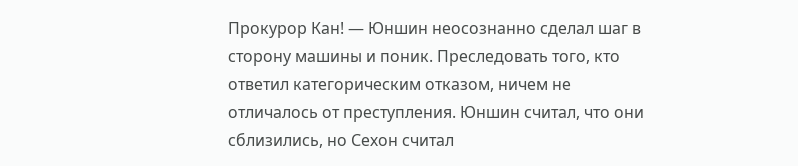Прокурор Кан! — Юншин неосознанно сделал шаг в сторону машины и поник. Преследовать того, кто ответил категорическим отказом, ничем не отличалось от преступления. Юншин считал, что они сблизились, но Сехон считал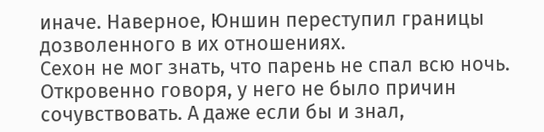иначе. Наверное, Юншин переступил границы дозволенного в их отношениях.
Сехон не мог знать, что парень не спал всю ночь. Откровенно говоря, у него не было причин сочувствовать. А даже если бы и знал,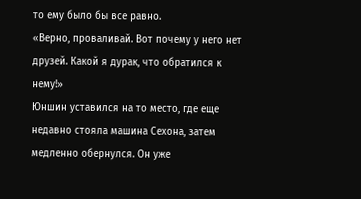то ему было бы все равно.
«Верно, проваливай. Вот почему у него нет друзей. Какой я дурак, что обратился к нему!»
Юншин уставился на то место, где еще недавно стояла машина Сехона, затем медленно обернулся. Он уже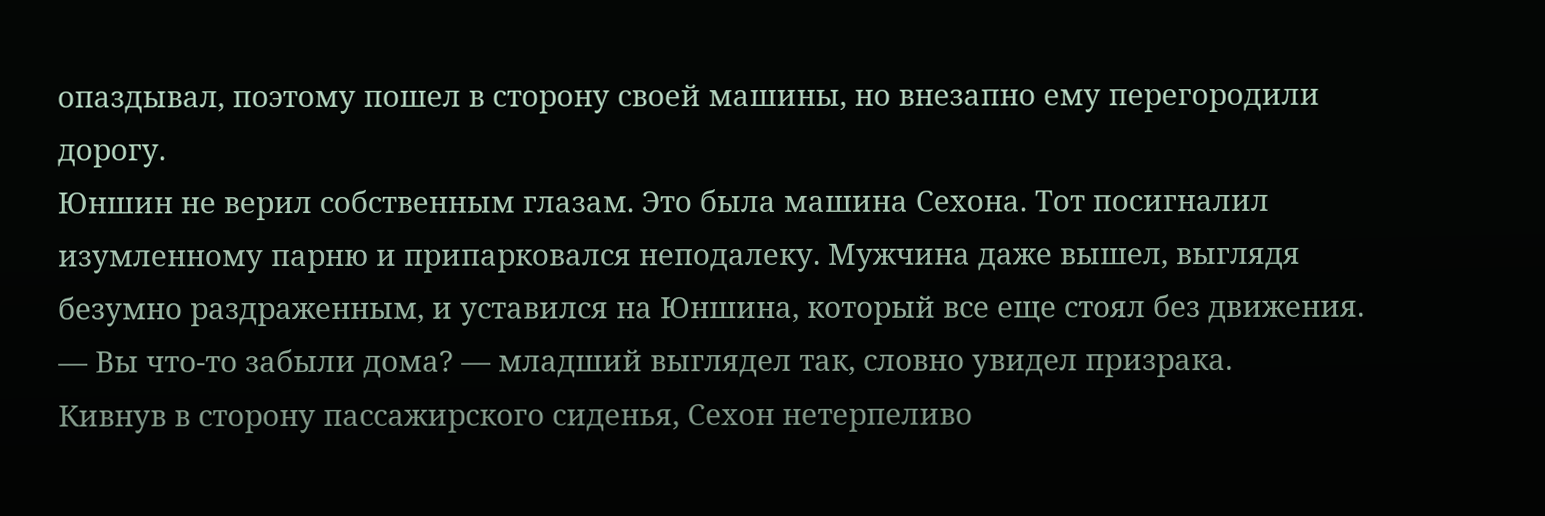опаздывал, поэтому пошел в сторону своей машины, но внезапно ему перегородили дорогу.
Юншин не верил собственным глазам. Это была машина Сехона. Тот посигналил изумленному парню и припарковался неподалеку. Мужчина даже вышел, выглядя безумно раздраженным, и уставился на Юншина, который все еще стоял без движения.
— Вы что-то забыли дома? — младший выглядел так, словно увидел призрака.
Кивнув в сторону пассажирского сиденья, Сехон нетерпеливо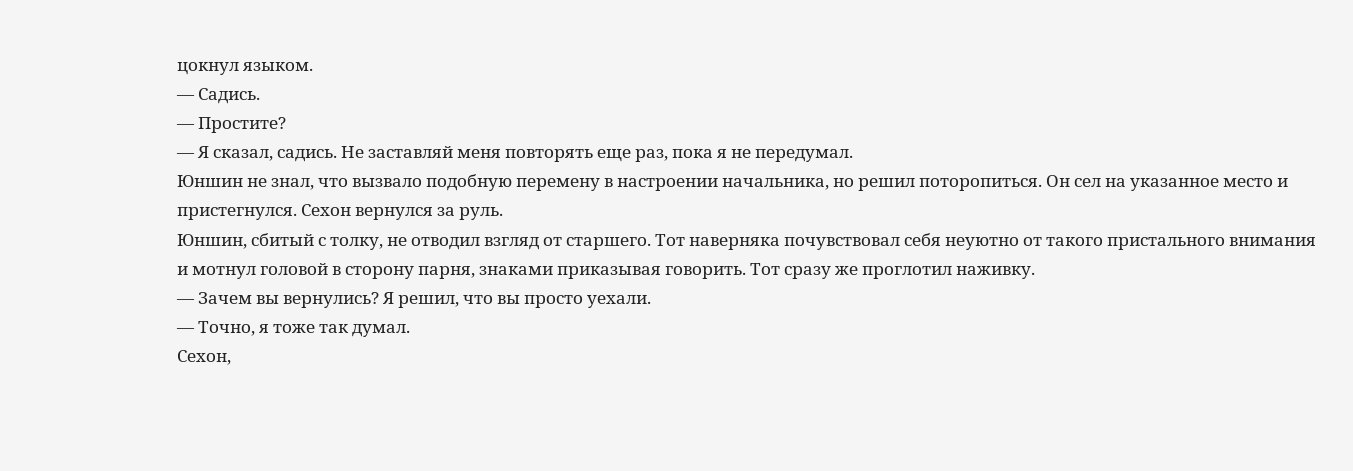цокнул языком.
— Садись.
— Простите?
— Я сказал, садись. Не заставляй меня повторять еще раз, пока я не передумал.
Юншин не знал, что вызвало подобную перемену в настроении начальника, но решил поторопиться. Он сел на указанное место и пристегнулся. Сехон вернулся за руль.
Юншин, сбитый с толку, не отводил взгляд от старшего. Тот наверняка почувствовал себя неуютно от такого пристального внимания и мотнул головой в сторону парня, знаками приказывая говорить. Тот сразу же проглотил наживку.
— Зачем вы вернулись? Я решил, что вы просто уехали.
— Точно, я тоже так думал.
Сехон,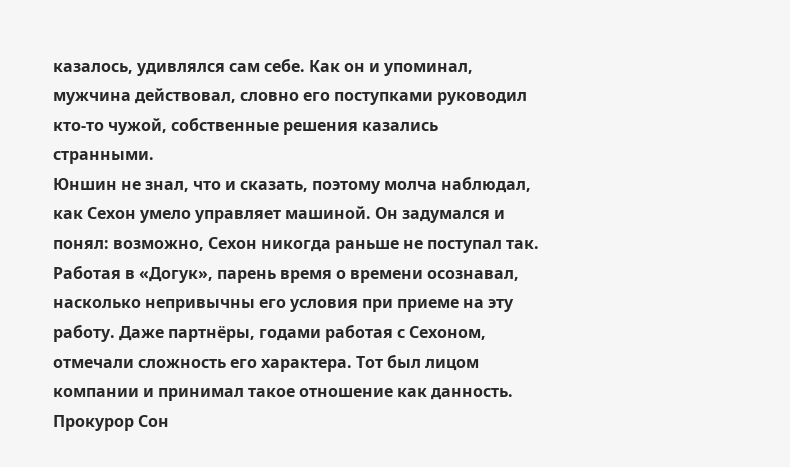казалось, удивлялся сам себе. Как он и упоминал, мужчина действовал, словно его поступками руководил кто-то чужой, собственные решения казались странными.
Юншин не знал, что и сказать, поэтому молча наблюдал, как Сехон умело управляет машиной. Он задумался и понял: возможно, Сехон никогда раньше не поступал так. Работая в «Догук», парень время о времени осознавал, насколько непривычны его условия при приеме на эту работу. Даже партнёры, годами работая с Сехоном, отмечали сложность его характера. Тот был лицом компании и принимал такое отношение как данность. Прокурор Сон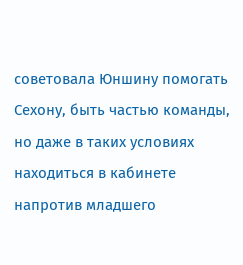советовала Юншину помогать Сехону, быть частью команды, но даже в таких условиях находиться в кабинете напротив младшего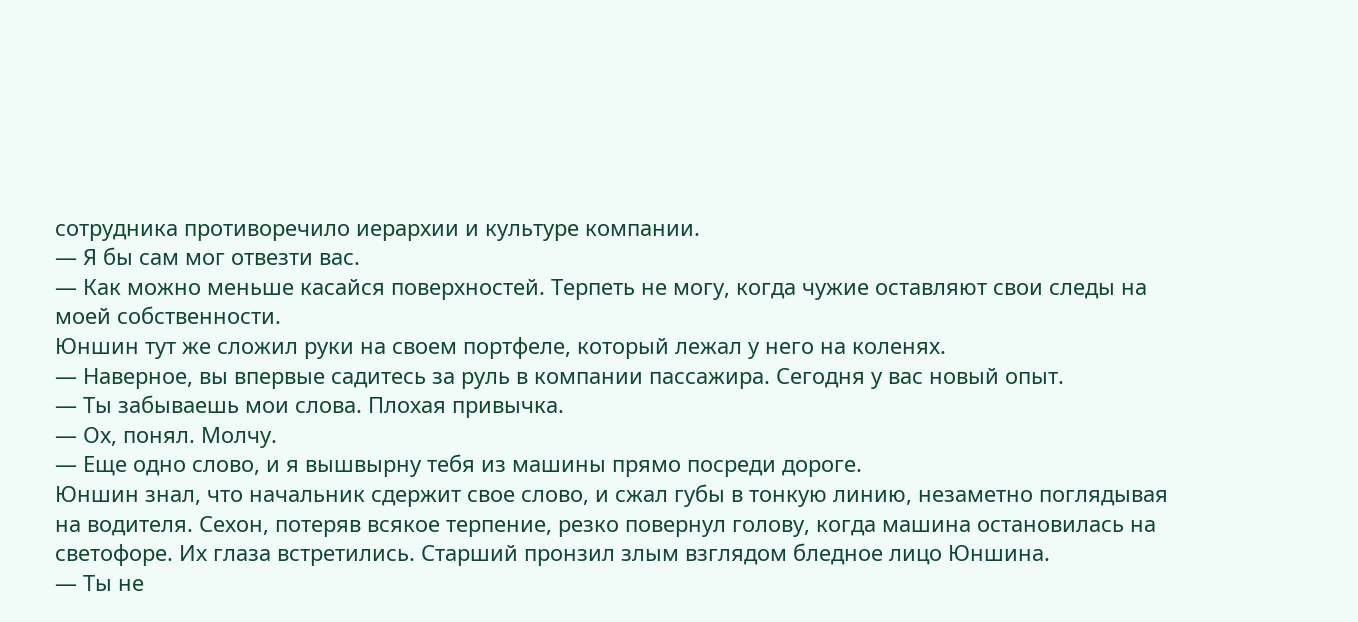сотрудника противоречило иерархии и культуре компании.
— Я бы сам мог отвезти вас.
— Как можно меньше касайся поверхностей. Терпеть не могу, когда чужие оставляют свои следы на моей собственности.
Юншин тут же сложил руки на своем портфеле, который лежал у него на коленях.
— Наверное, вы впервые садитесь за руль в компании пассажира. Сегодня у вас новый опыт.
— Ты забываешь мои слова. Плохая привычка.
— Ох, понял. Молчу.
— Еще одно слово, и я вышвырну тебя из машины прямо посреди дороге.
Юншин знал, что начальник сдержит свое слово, и сжал губы в тонкую линию, незаметно поглядывая на водителя. Сехон, потеряв всякое терпение, резко повернул голову, когда машина остановилась на светофоре. Их глаза встретились. Старший пронзил злым взглядом бледное лицо Юншина.
— Ты не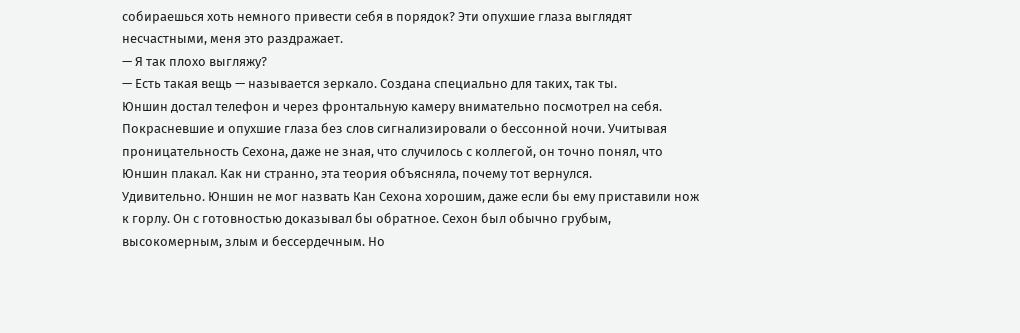собираешься хоть немного привести себя в порядок? Эти опухшие глаза выглядят несчастными, меня это раздражает.
— Я так плохо выгляжу?
— Есть такая вещь — называется зеркало. Создана специально для таких, так ты.
Юншин достал телефон и через фронтальную камеру внимательно посмотрел на себя.
Покрасневшие и опухшие глаза без слов сигнализировали о бессонной ночи. Учитывая проницательность Сехона, даже не зная, что случилось с коллегой, он точно понял, что Юншин плакал. Как ни странно, эта теория объясняла, почему тот вернулся.
Удивительно. Юншин не мог назвать Кан Сехона хорошим, даже если бы ему приставили нож к горлу. Он с готовностью доказывал бы обратное. Сехон был обычно грубым, высокомерным, злым и бессердечным. Но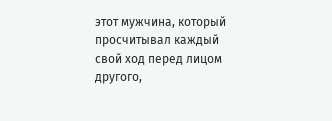этот мужчина, который просчитывал каждый свой ход перед лицом другого,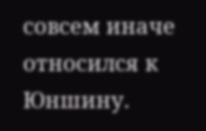совсем иначе относился к Юншину.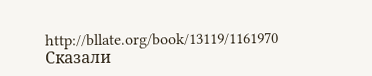http://bllate.org/book/13119/1161970
Сказали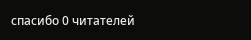спасибо 0 читателей